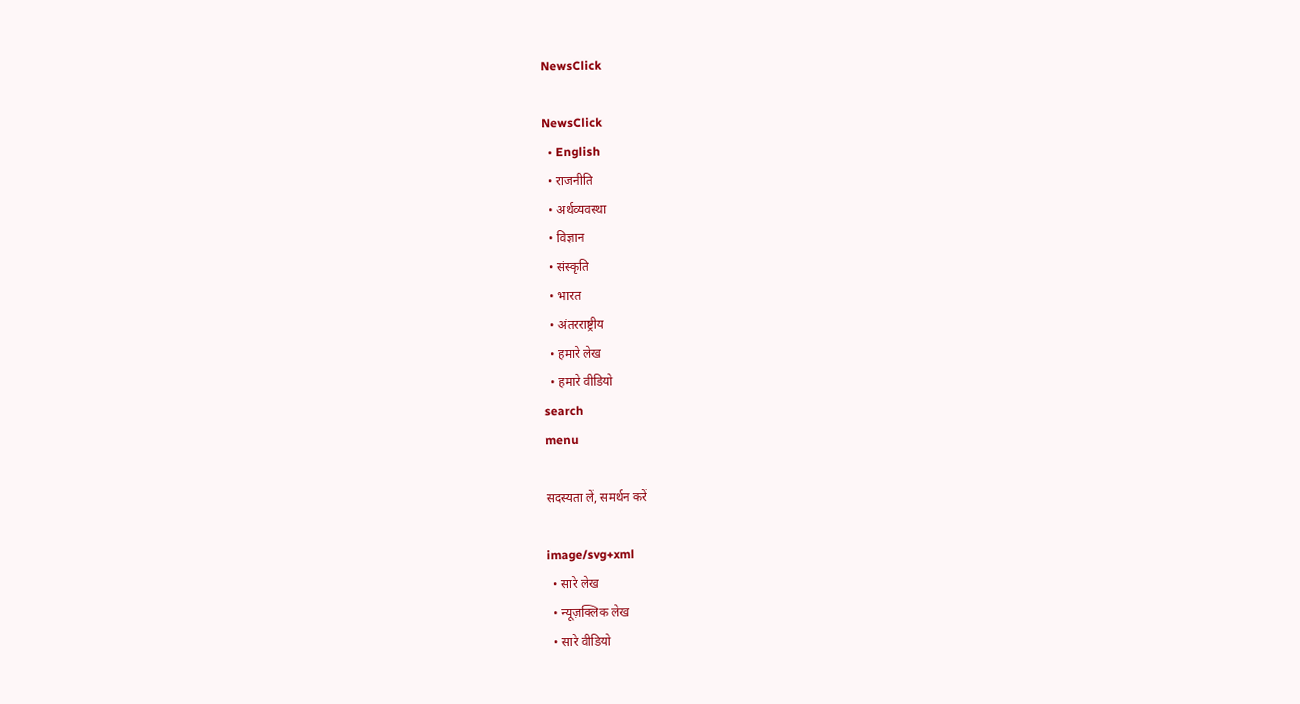NewsClick

NewsClick
  • English
  • राजनीति
  • अर्थव्यवस्था
  • विज्ञान
  • संस्कृति
  • भारत
  • अंतरराष्ट्रीय
  • हमारे लेख
  • हमारे वीडियो
search
menu

सदस्यता लें, समर्थन करें

image/svg+xml
  • सारे लेख
  • न्यूज़क्लिक लेख
  • सारे वीडियो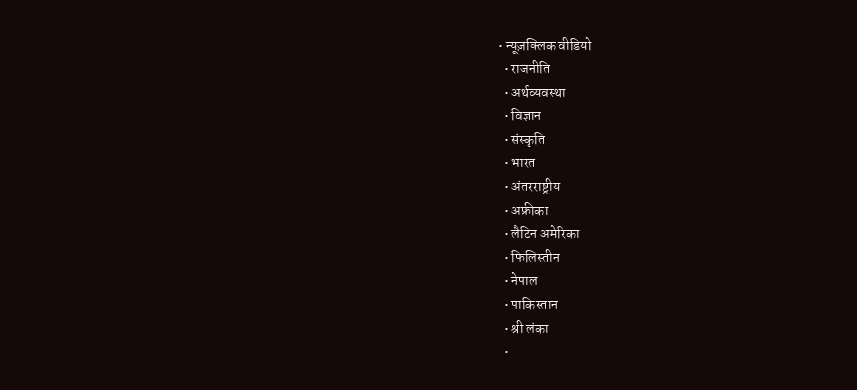• न्यूज़क्लिक वीडियो
  • राजनीति
  • अर्थव्यवस्था
  • विज्ञान
  • संस्कृति
  • भारत
  • अंतरराष्ट्रीय
  • अफ्रीका
  • लैटिन अमेरिका
  • फिलिस्तीन
  • नेपाल
  • पाकिस्तान
  • श्री लंका
  •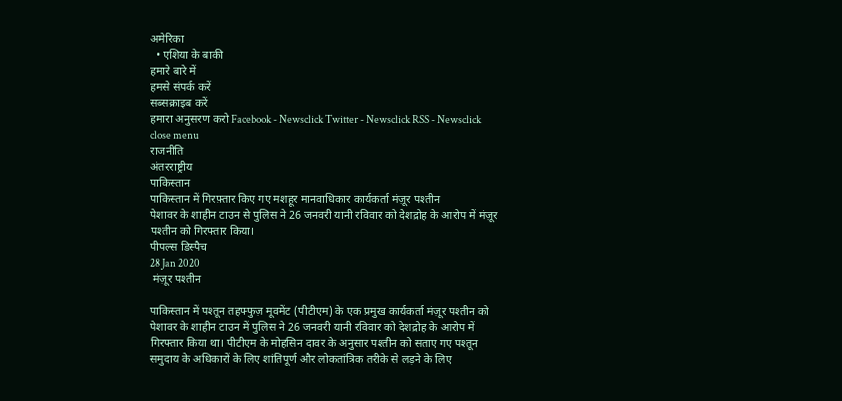अमेरिका
  • एशिया के बाकी
हमारे बारे में
हमसे संपर्क करें
सब्सक्राइब करें
हमारा अनुसरण करो Facebook - Newsclick Twitter - Newsclick RSS - Newsclick
close menu
राजनीति
अंतरराष्ट्रीय
पाकिस्तान
पाकिस्तान में गिरफ़्तार किए गए मशहूर मानवाधिकार कार्यकर्ता मंज़ूर पश्तीन
पेशावर के शाहीन टाउन से पुलिस ने 26 जनवरी यानी रविवार को देशद्रोह के आरोप में मंज़ूर पश्तीन को गिरफ्तार किया।
पीपल्स डिस्पैच
28 Jan 2020
 मंज़ूर पश्तीन

पाकिस्तान में पश्तून तहफ्फुज़ मूवमेंट (पीटीएम) के एक प्रमुख कार्यकर्ता मंज़ूर पश्तीन को पेशावर के शाहीन टाउन में पुलिस ने 26 जनवरी यानी रविवार को देशद्रोह के आरोप में गिरफ्तार किया था। पीटीएम के मोहसिन दावर के अनुसार पश्तीन को सताए गए पश्तून समुदाय के अधिकारों के लिए शांतिपूर्ण और लोकतांत्रिक तरीके से लड़ने के लिए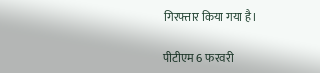गिरफ्तार किया गया है।

पीटीएम 6 फरवरी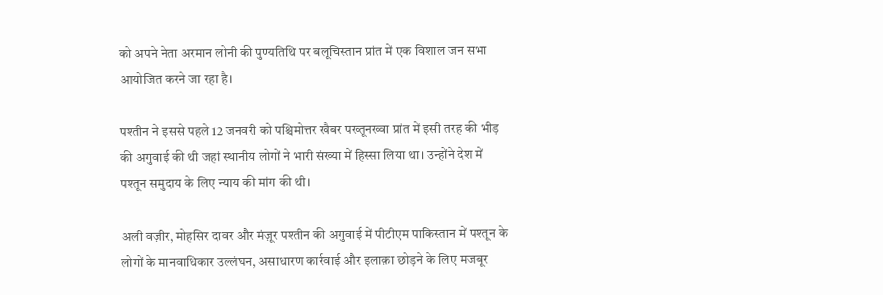को अपने नेता अरमान लोनी की पुण्यतिथि पर बलूचिस्तान प्रांत में एक विशाल जन सभा आयोजित करने जा रहा है।

पश्तीन ने इससे पहले 12 जनवरी को पश्चिमोत्तर खैबर पख्तूनख्वा प्रांत में इसी तरह की भीड़ की अगुवाई की थी जहां स्थानीय लोगों ने भारी संख्या में हिस्सा लिया था। उन्होंने देश में पश्तून समुदाय के लिए न्याय की मांग की थी।

अली वज़ीर, मोहसिर दावर और मंज़ूर पश्तीन की अगुवाई में पीटीएम पाकिस्तान में पश्तून के लोगों के मानवाधिकार उल्लंघन, असाधारण कार्रवाई और इलाक़ा छोड़ने के लिए मजबूर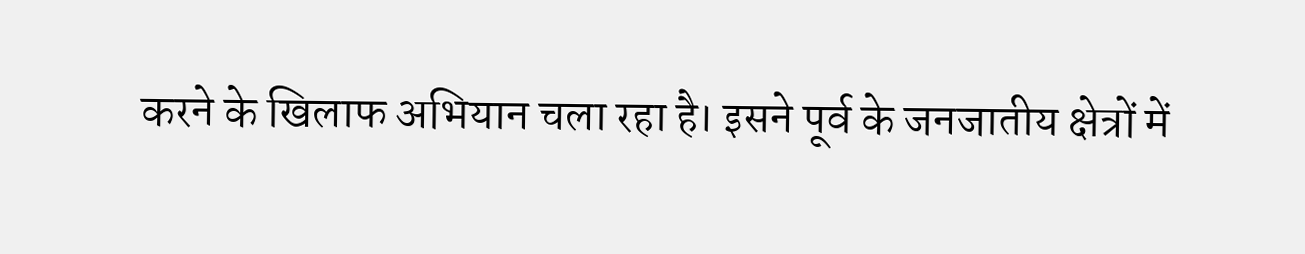करने के खिलाफ अभियान चला रहा है। इसने पूर्व के जनजातीय क्षेत्रों में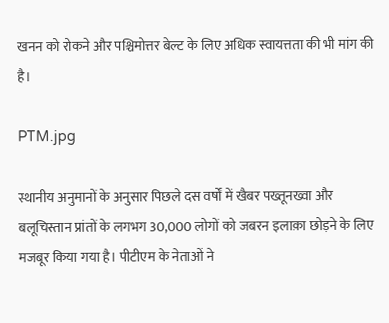खनन को रोकने और पश्चिमोत्तर बेल्ट के लिए अधिक स्वायत्तता की भी मांग की है।

PTM.jpg

स्थानीय अनुमानों के अनुसार पिछले दस वर्षों में खैबर पख्तूनख्वा और बलूचिस्तान प्रांतों के लगभग 30,000 लोगों को जबरन इलाक़ा छोड़ने के लिए मजबूर किया गया है। पीटीएम के नेताओं ने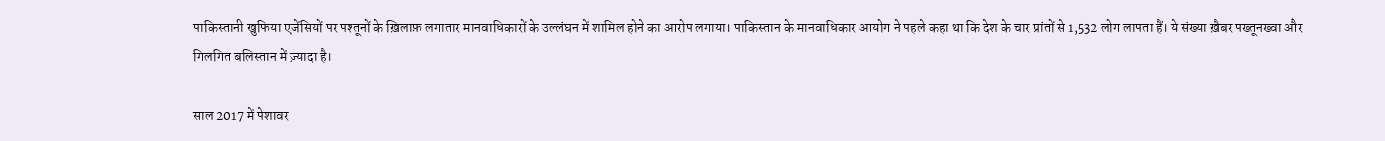पाकिस्तानी खुफिया एजेंसियों पर पश्तूनों के ख़िलाफ़ लगातार मानवाधिकारों के उल्लंघन में शामिल होने का आरोप लगाया। पाकिस्तान के मानवाधिकार आयोग ने पहले कहा था कि देश के चार प्रांतों से 1,532 लोग लापता हैं। ये संख्या ख़ैबर पख्तूनख्वा और गिलगित बलिस्तान में ज़्यादा है।

साल 2017 में पेशावर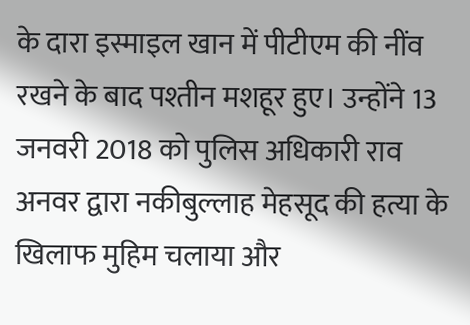के दारा इस्माइल खान में पीटीएम की नींव रखने के बाद पश्तीन मशहूर हुए। उन्होंने 13 जनवरी 2018 को पुलिस अधिकारी राव अनवर द्वारा नकीबुल्लाह मेहसूद की हत्या के खिलाफ मुहिम चलाया और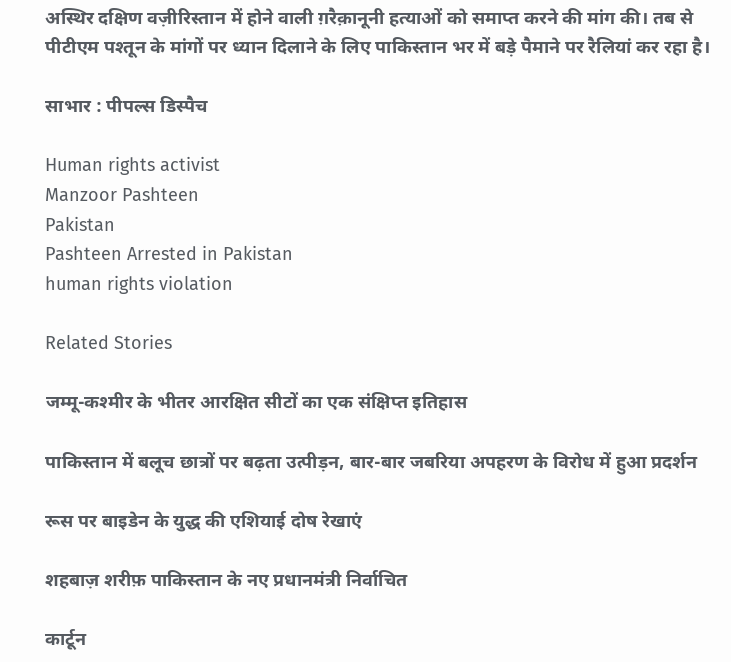अस्थिर दक्षिण वज़ीरिस्तान में होने वाली ग़रैक़ानूनी हत्याओं को समाप्त करने की मांग की। तब से पीटीएम पश्तून के मांगों पर ध्यान दिलाने के लिए पाकिस्तान भर में बड़े पैमाने पर रैलियां कर रहा है।

साभार : पीपल्स डिस्पैच

Human rights activist
Manzoor Pashteen
Pakistan
Pashteen Arrested in Pakistan
human rights violation

Related Stories

जम्मू-कश्मीर के भीतर आरक्षित सीटों का एक संक्षिप्त इतिहास

पाकिस्तान में बलूच छात्रों पर बढ़ता उत्पीड़न, बार-बार जबरिया अपहरण के विरोध में हुआ प्रदर्शन

रूस पर बाइडेन के युद्ध की एशियाई दोष रेखाएं

शहबाज़ शरीफ़ पाकिस्तान के नए प्रधानमंत्री निर्वाचित

कार्टून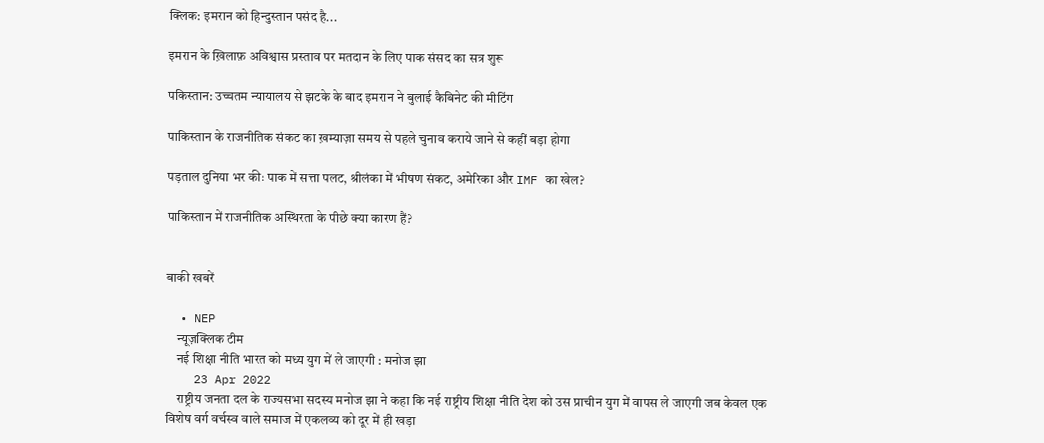क्लिक: इमरान को हिन्दुस्तान पसंद है...

इमरान के ख़िलाफ़ अविश्वास प्रस्ताव पर मतदान के लिए पाक संसद का सत्र शुरू

पकिस्तान: उच्चतम न्यायालय से झटके के बाद इमरान ने बुलाई कैबिनेट की मीटिंग

पाकिस्तान के राजनीतिक संकट का ख़म्याज़ा समय से पहले चुनाव कराये जाने से कहीं बड़ा होगा

पड़ताल दुनिया भर कीः पाक में सत्ता पलट, श्रीलंका में भीषण संकट, अमेरिका और IMF का खेल?

पाकिस्तान में राजनीतिक अस्थिरता के पीछे क्या कारण हैं?


बाकी खबरें

  • NEP
    न्यूज़क्लिक टीम
    नई शिक्षा नीति भारत को मध्य युग में ले जाएगी : मनोज झा
    23 Apr 2022
    राष्ट्रीय जनता दल के राज्यसभा सदस्य मनोज झा ने कहा कि नई राष्ट्रीय शिक्षा नीति देश को उस प्राचीन युग में वापस ले जाएगी जब केवल एक विशेष वर्ग वर्चस्व वाले समाज में एकलव्य को दूर में ही खड़ा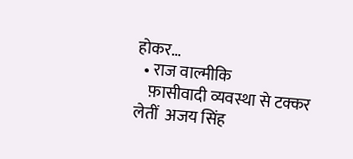होकर…
  • राज वाल्मीकि
    फ़ासीवादी व्यवस्था से टक्कर लेतीं  अजय सिंह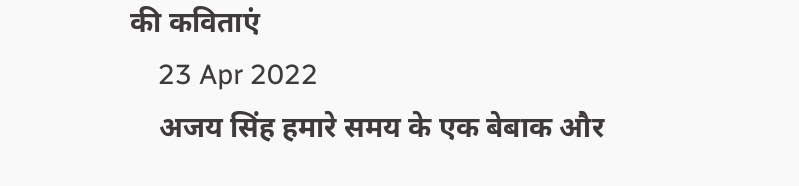की कविताएं
    23 Apr 2022
    अजय सिंह हमारे समय के एक बेबाक और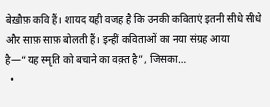बेख़ौफ़ कवि हैं। शायद यही वजह है कि उनकी कविताएं इतनी सीधे सीधे और साफ़ साफ़ बोलती हैं। इन्हीं कविताओं का नया संग्रह आया है—“यह स्मृति को बचाने का वक़्त है”, जिसका…
  •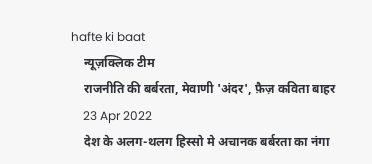hafte ki baat
    न्यूज़क्लिक टीम
    राजनीति की बर्बरता, मेवाणी 'अंदर', फ़ैज़ कविता बाहर
    23 Apr 2022
    देश के अलग-थलग हिस्सो मे अचानक बर्बरता का नंगा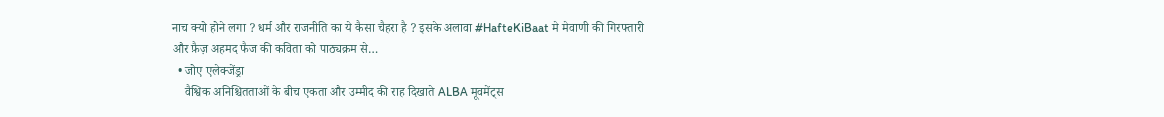नाच क्यो होने लगा ? धर्म और राजनीति का ये कैसा चैहरा है ? इसके अलावा #HafteKiBaat मे मेवाणी की गिरफ्तारी और फ़ैज़ अहमद फैज की कविता को पाठ्यक्रम से…
  • जोए एलेक्जेंड्रा
    वैश्विक अनिश्चितताओं के बीच एकता और उम्मीद की राह दिखाते ALBA मूवमेंट्स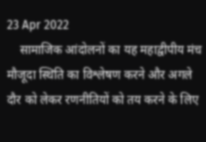23 Apr 2022
    सामाजिक आंदोलनों का यह महाद्वीपीय मंच मौजूदा स्थिति का विश्लेषण करने और अगले दौर को लेकर रणनीतियों को तय करने के लिए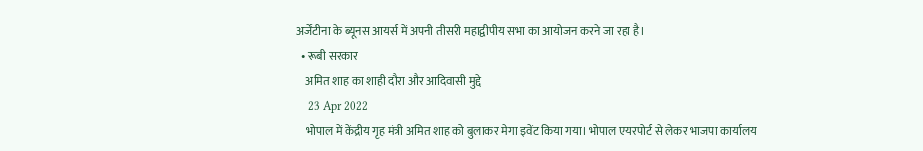अर्जेंटीना के ब्यूनस आयर्स में अपनी तीसरी महाद्वीपीय सभा का आयोजन करने जा रहा है।
  • रूबी सरकार
    अमित शाह का शाही दौरा और आदिवासी मुद्दे
    23 Apr 2022
    भोपाल में केंद्रीय गृह मंत्री अमित शाह को बुलाकर मेगा इवेंट किया गया। भोपाल एयरपोर्ट से लेकर भाजपा कार्यालय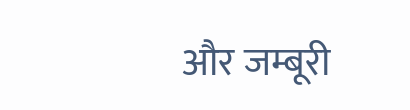और जम्बूरी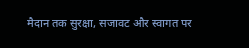मैदान तक सुरक्षा, सजावट और स्वागत पर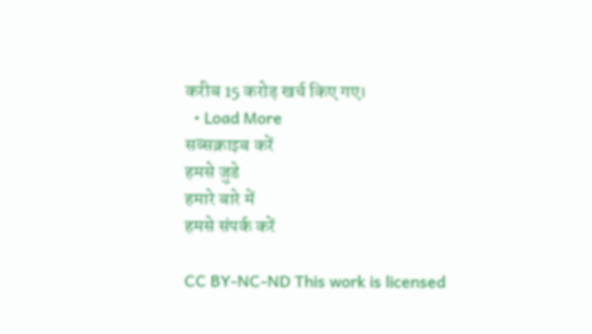करीब 15 करोड़ खर्च किए गए।
  • Load More
सब्सक्राइब करें
हमसे जुडे
हमारे बारे में
हमसे संपर्क करें

CC BY-NC-ND This work is licensed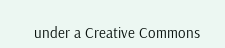under a Creative Commons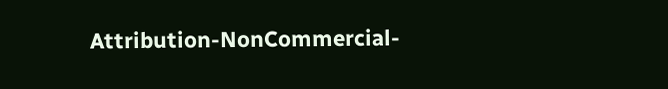Attribution-NonCommercial-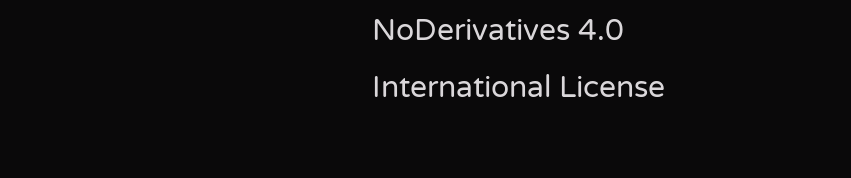NoDerivatives 4.0 International License